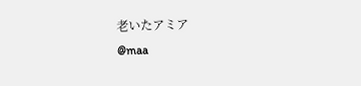老いたアミア
@maa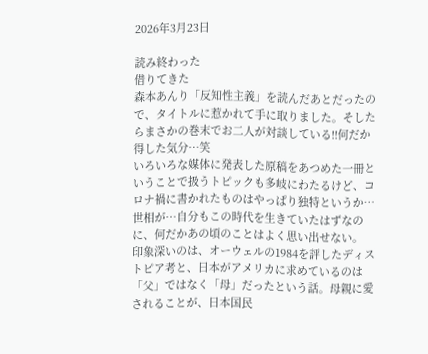2026年3月23日

読み終わった
借りてきた
森本あんり「反知性主義」を読んだあとだったので、タイトルに惹かれて手に取りました。そしたらまさかの巻末でお二人が対談している!!何だか得した気分…笑
いろいろな媒体に発表した原稿をあつめた一冊ということで扱うトピックも多岐にわたるけど、コロナ禍に書かれたものはやっぱり独特というか…世相が…自分もこの時代を生きていたはずなのに、何だかあの頃のことはよく思い出せない。
印象深いのは、オーウェルの1984を評したディストピア考と、日本がアメリカに求めているのは「父」ではなく「母」だったという話。母親に愛されることが、日本国民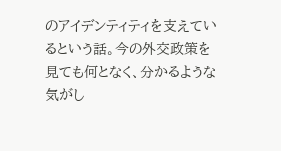のアイデンティティを支えているという話。今の外交政策を見ても何となく、分かるような気がし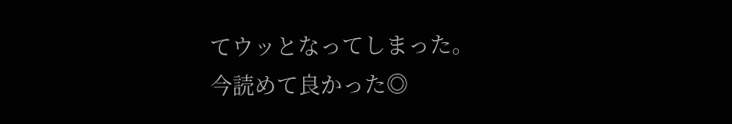てウッとなってしまった。
今読めて良かった◎